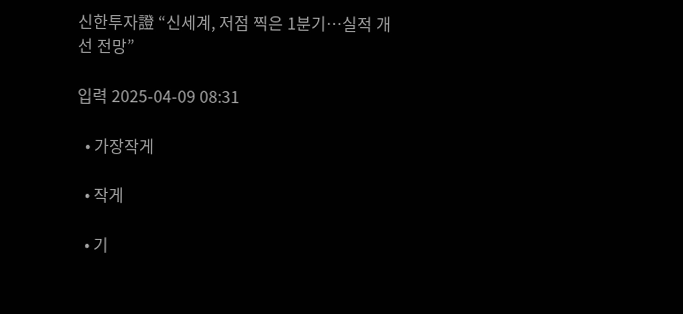신한투자證 “신세계, 저점 찍은 1분기…실적 개선 전망”

입력 2025-04-09 08:31

  • 가장작게

  • 작게

  • 기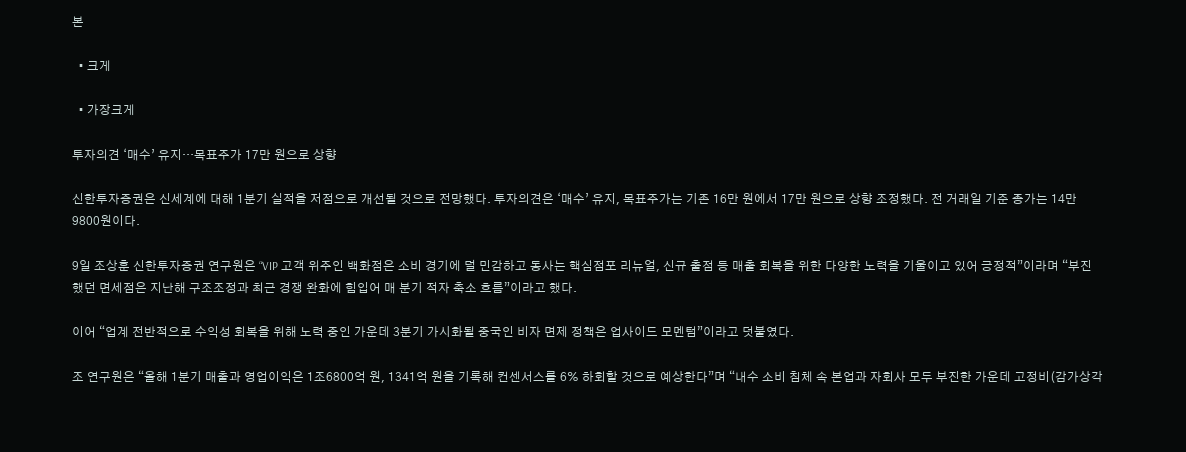본

  • 크게

  • 가장크게

투자의견 ‘매수’ 유지…목표주가 17만 원으로 상향

신한투자증권은 신세계에 대해 1분기 실적을 저점으로 개선될 것으로 전망했다. 투자의견은 ‘매수’ 유지, 목표주가는 기존 16만 원에서 17만 원으로 상향 조정했다. 전 거래일 기준 종가는 14만9800원이다.

9일 조상훈 신한투자증권 연구원은 “VIP 고객 위주인 백화점은 소비 경기에 덜 민감하고 동사는 핵심점포 리뉴얼, 신규 출점 등 매출 회복을 위한 다양한 노력을 기울이고 있어 긍정적”이라며 “부진했던 면세점은 지난해 구조조정과 최근 경쟁 완화에 힘입어 매 분기 적자 축소 흐름”이라고 했다.

이어 “업계 전반적으로 수익성 회복을 위해 노력 중인 가운데 3분기 가시화될 중국인 비자 면제 정책은 업사이드 모멘텀”이라고 덧붙였다.

조 연구원은 “올해 1분기 매출과 영업이익은 1조6800억 원, 1341억 원을 기록해 컨센서스를 6% 하회할 것으로 예상한다”며 “내수 소비 침체 속 본업과 자회사 모두 부진한 가운데 고정비(감가상각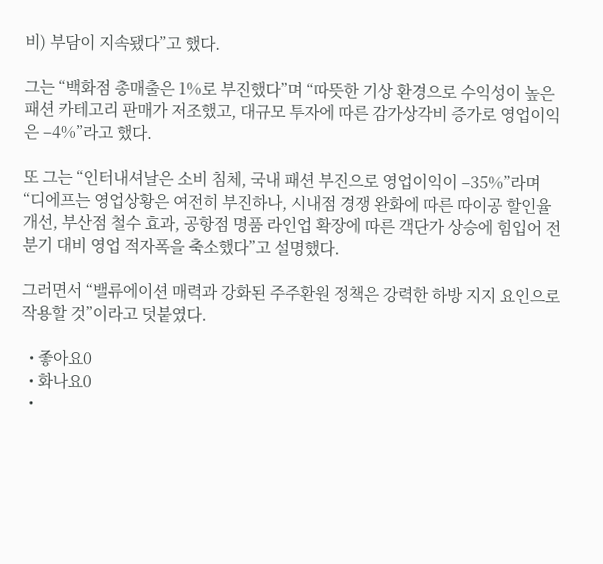비) 부담이 지속됐다”고 했다.

그는 “백화점 총매출은 1%로 부진했다”며 “따뜻한 기상 환경으로 수익성이 높은 패션 카테고리 판매가 저조했고, 대규모 투자에 따른 감가상각비 증가로 영업이익은 –4%”라고 했다.

또 그는 “인터내셔날은 소비 침체, 국내 패션 부진으로 영업이익이 –35%”라며 “디에프는 영업상황은 여전히 부진하나, 시내점 경쟁 완화에 따른 따이공 할인율 개선, 부산점 철수 효과, 공항점 명품 라인업 확장에 따른 객단가 상승에 힘입어 전 분기 대비 영업 적자폭을 축소했다”고 설명했다.

그러면서 “밸류에이션 매력과 강화된 주주환원 정책은 강력한 하방 지지 요인으로 작용할 것”이라고 덧붙였다.

  • 좋아요0
  • 화나요0
  •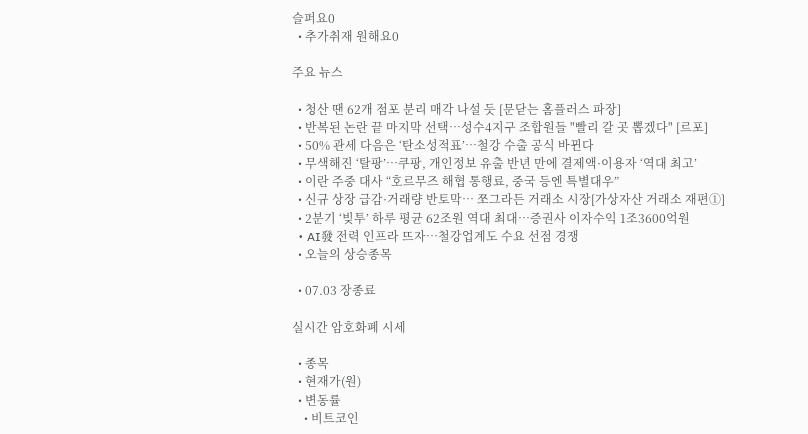슬퍼요0
  • 추가취재 원해요0

주요 뉴스

  • 청산 땐 62개 점포 분리 매각 나설 듯 [문닫는 홈플러스 파장]
  • 반복된 논란 끝 마지막 선택⋯성수4지구 조합원들 "빨리 갈 곳 뽑겠다" [르포]
  • 50% 관세 다음은 ‘탄소성적표’…철강 수출 공식 바뀐다
  • 무색해진 ‘탈팡’…쿠팡, 개인정보 유출 반년 만에 결제액·이용자 ‘역대 최고’
  • 이란 주중 대사 “호르무즈 해협 통행료, 중국 등엔 특별대우”
  • 신규 상장 급감·거래량 반토막… 쪼그라든 거래소 시장[가상자산 거래소 재편①]
  • 2분기 ‘빚투’ 하루 평균 62조원 역대 최대…증권사 이자수익 1조3600억원
  • AI發 전력 인프라 뜨자…철강업계도 수요 선점 경쟁
  • 오늘의 상승종목

  • 07.03 장종료

실시간 암호화폐 시세

  • 종목
  • 현재가(원)
  • 변동률
    • 비트코인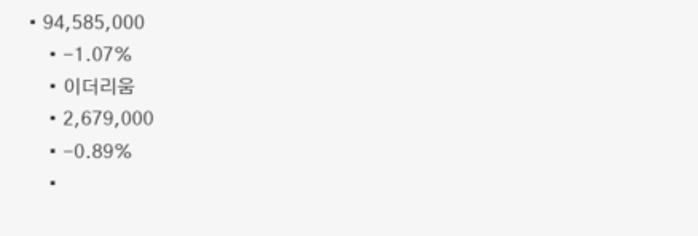• 94,585,000
    • -1.07%
    • 이더리움
    • 2,679,000
    • -0.89%
    •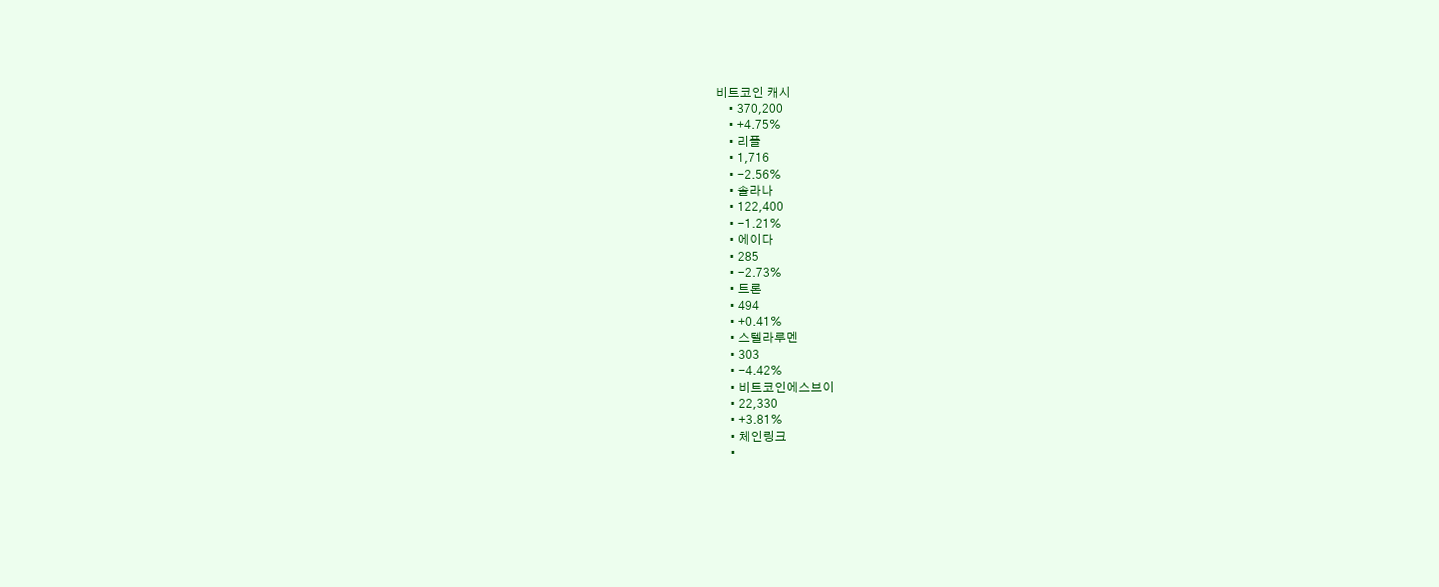비트코인 캐시
    • 370,200
    • +4.75%
    • 리플
    • 1,716
    • -2.56%
    • 솔라나
    • 122,400
    • -1.21%
    • 에이다
    • 285
    • -2.73%
    • 트론
    • 494
    • +0.41%
    • 스텔라루멘
    • 303
    • -4.42%
    • 비트코인에스브이
    • 22,330
    • +3.81%
    • 체인링크
    •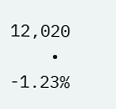12,020
    • -1.23%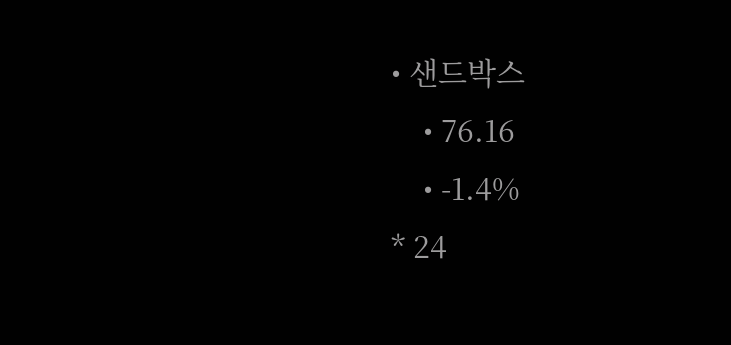• 샌드박스
    • 76.16
    • -1.4%
* 24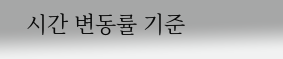시간 변동률 기준